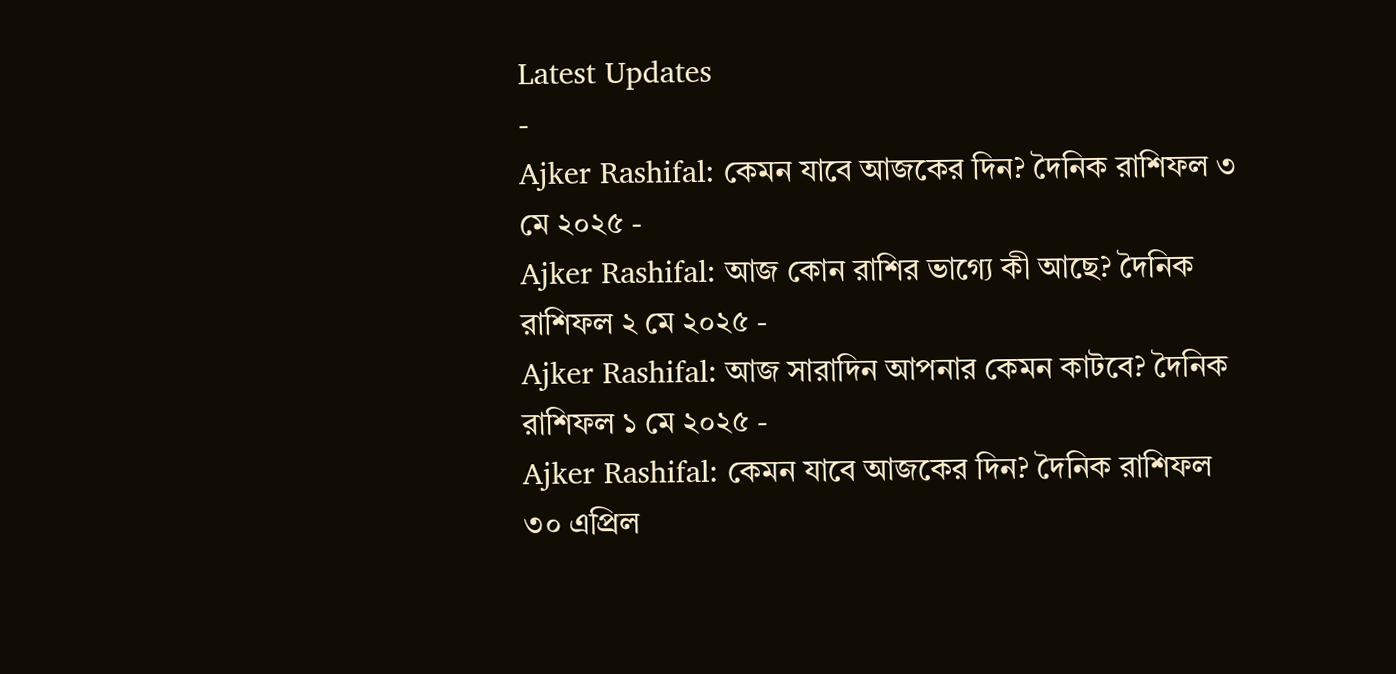Latest Updates
-
Ajker Rashifal: কেমন যাবে আজকের দিন? দৈনিক রাশিফল ৩ মে ২০২৫ -
Ajker Rashifal: আজ কোন রাশির ভাগ্যে কী আছে? দৈনিক রাশিফল ২ মে ২০২৫ -
Ajker Rashifal: আজ সারাদিন আপনার কেমন কাটবে? দৈনিক রাশিফল ১ মে ২০২৫ -
Ajker Rashifal: কেমন যাবে আজকের দিন? দৈনিক রাশিফল ৩০ এপ্রিল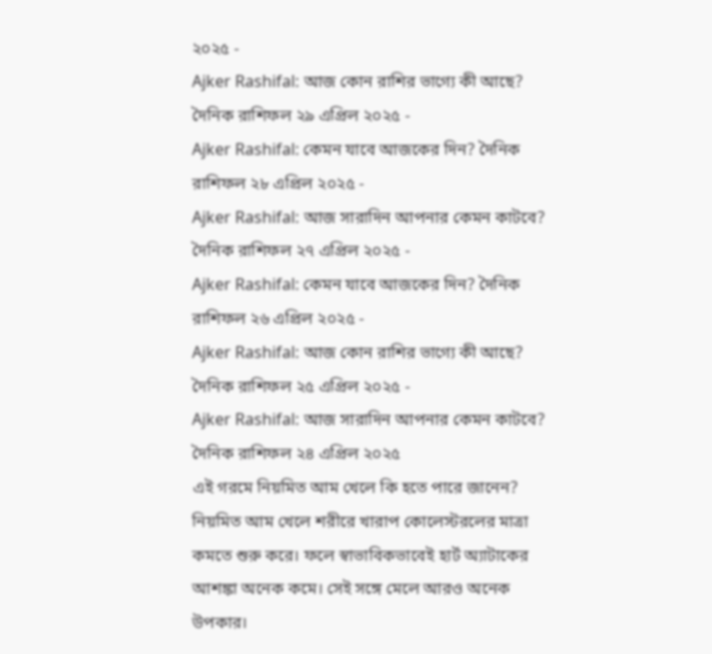২০২৫ -
Ajker Rashifal: আজ কোন রাশির ভাগ্যে কী আছে? দৈনিক রাশিফল ২৯ এপ্রিল ২০২৫ -
Ajker Rashifal: কেমন যাবে আজকের দিন? দৈনিক রাশিফল ২৮ এপ্রিল ২০২৫ -
Ajker Rashifal: আজ সারাদিন আপনার কেমন কাটবে? দৈনিক রাশিফল ২৭ এপ্রিল ২০২৫ -
Ajker Rashifal: কেমন যাবে আজকের দিন? দৈনিক রাশিফল ২৬ এপ্রিল ২০২৫ -
Ajker Rashifal: আজ কোন রাশির ভাগ্যে কী আছে? দৈনিক রাশিফল ২৫ এপ্রিল ২০২৫ -
Ajker Rashifal: আজ সারাদিন আপনার কেমন কাটবে? দৈনিক রাশিফল ২৪ এপ্রিল ২০২৫
এই গরমে নিয়মিত আম খেলে কি হতে পারে জানেন?
নিয়মিত আম খেলে শরীরে খারাপ কোলেস্টরলের মাত্রা কমতে শুরু করে। ফলে স্বাভাবিকভাবেই হার্ট অ্যাটাকের আশঙ্কা অনেক কমে। সেই সঙ্গে মেলে আরও অনেক উপকার।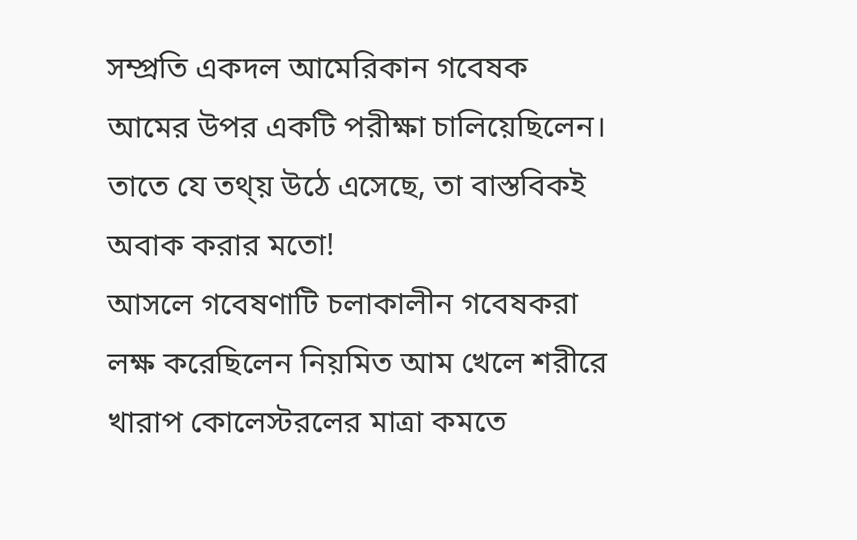সম্প্রতি একদল আমেরিকান গবেষক আমের উপর একটি পরীক্ষা চালিয়েছিলেন। তাতে যে তথ্য় উঠে এসেছে, তা বাস্তবিকই অবাক করার মতো!
আসলে গবেষণাটি চলাকালীন গবেষকরা লক্ষ করেছিলেন নিয়মিত আম খেলে শরীরে খারাপ কোলেস্টরলের মাত্রা কমতে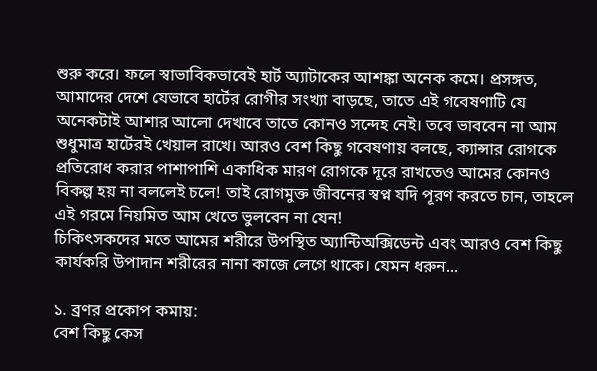শুরু করে। ফলে স্বাভাবিকভাবেই হার্ট অ্যাটাকের আশঙ্কা অনেক কমে। প্রসঙ্গত, আমাদের দেশে যেভাবে হার্টের রোগীর সংখ্যা বাড়ছে, তাতে এই গবেষণাটি যে অনেকটাই আশার আলো দেখাবে তাতে কোনও সন্দেহ নেই। তবে ভাববেন না আম শুধুমাত্র হার্টেরই খেয়াল রাখে। আরও বেশ কিছু গবেষণায় বলছে, ক্যান্সার রোগকে প্রতিরোধ করার পাশাপাশি একাধিক মারণ রোগকে দূরে রাখতেও আমের কোনও বিকল্প হয় না বললেই চলে! তাই রোগমুক্ত জীবনের স্বপ্ন যদি পূরণ করতে চান, তাহলে এই গরমে নিয়মিত আম খেতে ভুলবেন না যেন!
চিকিৎসকদের মতে আমের শরীরে উপস্থিত অ্যান্টিঅক্সিডেন্ট এবং আরও বেশ কিছু কার্যকরি উপাদান শরীরের নানা কাজে লেগে থাকে। যেমন ধরুন...

১. ব্রণর প্রকোপ কমায়:
বেশ কিছু কেস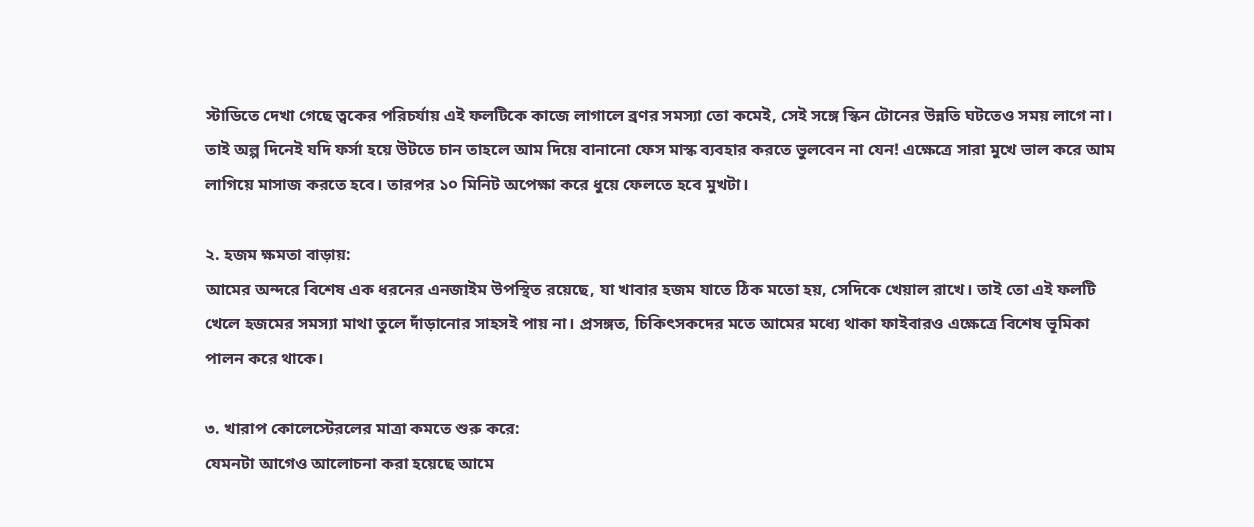স্টাডিতে দেখা গেছে ত্বকের পরিচর্যায় এই ফলটিকে কাজে লাগালে ব্রণর সমস্যা তো কমেই, সেই সঙ্গে স্কিন টোনের উন্নতি ঘটতেও সময় লাগে না। তাই অল্প দিনেই যদি ফর্সা হয়ে উটতে চান তাহলে আম দিয়ে বানানো ফেস মাস্ক ব্যবহার করতে ভুলবেন না যেন! এক্ষেত্রে সারা মুখে ভাল করে আম লাগিয়ে মাসাজ করতে হবে। তারপর ১০ মিনিট অপেক্ষা করে ধুয়ে ফেলতে হবে মুখটা।

২. হজম ক্ষমতা বাড়ায়:
আমের অন্দরে বিশেষ এক ধরনের এনজাইম উপস্থিত রয়েছে, যা খাবার হজম যাতে ঠিক মতো হয়, সেদিকে খেয়াল রাখে। তাই তো এই ফলটি খেলে হজমের সমস্যা মাথা তুলে দাঁড়ানোর সাহসই পায় না। প্রসঙ্গত, চিকিৎসকদের মতে আমের মধ্যে থাকা ফাইবারও এক্ষেত্রে বিশেষ ভূমিকা পালন করে থাকে।

৩. খারাপ কোলেস্টেরলের মাত্রা কমতে শুরু করে:
যেমনটা আগেও আলোচনা করা হয়েছে আমে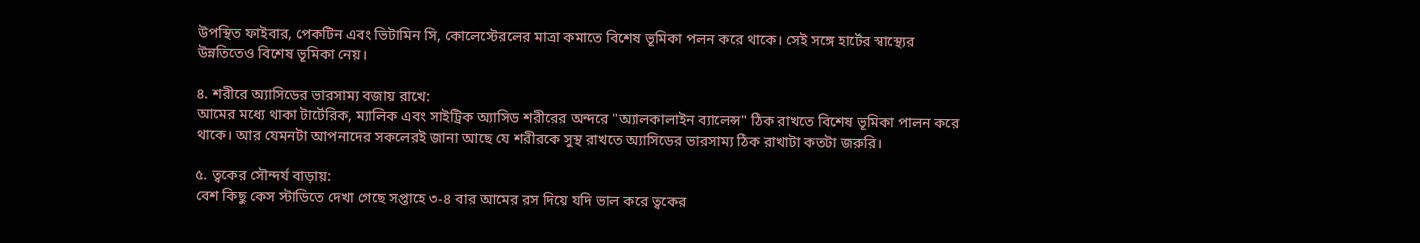উপস্থিত ফাইবার, পেকটিন এবং ভিটামিন সি, কোলেস্টেরলের মাত্রা কমাতে বিশেষ ভূমিকা পলন করে থাকে। সেই সঙ্গে হার্টের স্বাস্থ্যের উন্নতিতেও বিশেষ ভূমিকা নেয়।

৪. শরীরে অ্যাসিডের ভারসাম্য বজায় রাখে:
আমের মধ্যে থাকা টার্টেরিক, ম্যালিক এবং সাইট্রিক অ্যাসিড শরীরের অন্দরে "অ্যালকালাইন ব্যালেন্স" ঠিক রাখতে বিশেষ ভূমিকা পালন করে থাকে। আর যেমনটা আপনাদের সকলেরই জানা আছে যে শরীরকে সুস্থ রাখতে অ্যাসিডের ভারসাম্য ঠিক রাখাটা কতটা জরুরি।

৫. ত্বকের সৌন্দর্য বাড়ায়:
বেশ কিছু কেস স্টাডিতে দেখা গেছে সপ্তাহে ৩-৪ বার আমের রস দিয়ে যদি ভাল করে ত্বকের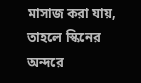মাসাজ করা যায়, তাহলে স্কিনের অন্দরে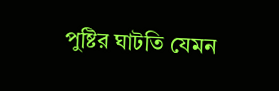পুষ্টির ঘাটতি যেমন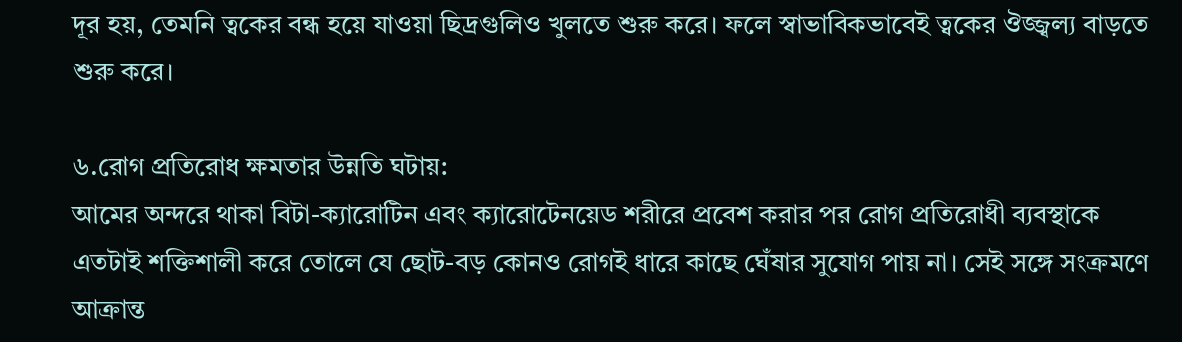দূর হয়, তেমনি ত্বকের বন্ধ হয়ে যাওয়া ছিদ্রগুলিও খুলতে শুরু করে। ফলে স্বাভাবিকভাবেই ত্বকের ঔজ্জ্বল্য বাড়তে শুরু করে।

৬.রোগ প্রতিরোধ ক্ষমতার উন্নতি ঘটায়:
আমের অন্দরে থাকা বিটা-ক্যারোটিন এবং ক্যারোটেনয়েড শরীরে প্রবেশ করার পর রোগ প্রতিরোধী ব্যবস্থাকে এতটাই শক্তিশালী করে তোলে যে ছোট-বড় কোনও রোগই ধারে কাছে ঘেঁষার সুযোগ পায় না। সেই সঙ্গে সংক্রমণে আক্রান্ত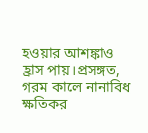হওয়ার আশঙ্কাও হ্রাস পায়।প্রসঙ্গত, গরম কালে নানাবিধ ক্ষতিকর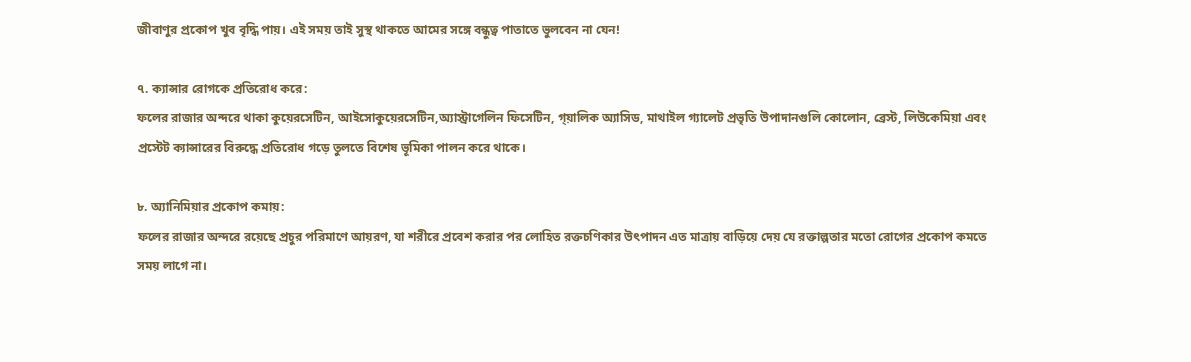জীবাণুর প্রকোপ খুব বৃদ্ধি পায়। এই সময় তাই সুস্থ থাকতে আমের সঙ্গে বন্ধুত্ব পাতাতে ভুলবেন না যেন!

৭. ক্যান্সার রোগকে প্রতিরোধ করে:
ফলের রাজার অন্দরে থাকা কুয়েরসেটিন, আইসোকুয়েরসেটিন,অ্যাস্ট্রাগেলিন ফিসেটিন, গ্য়ালিক অ্যাসিড, মাথাইল গ্যালেট প্রভৃতি উপাদানগুলি কোলোন, ব্রেস্ট, লিউকেমিয়া এবং প্রস্টেট ক্যান্সারের বিরুদ্ধে প্রতিরোধ গড়ে তুলতে বিশেষ ভূমিকা পালন করে থাকে।

৮. অ্যানিমিয়ার প্রকোপ কমায়:
ফলের রাজার অন্দরে রয়েছে প্রচুর পরিমাণে আয়রণ, যা শরীরে প্রবেশ করার পর লোহিত রক্তচণিকার উৎপাদন এত মাত্রায় বাড়িয়ে দেয় যে রক্তাল্পতার মতো রোগের প্রকোপ কমতে সময় লাগে না।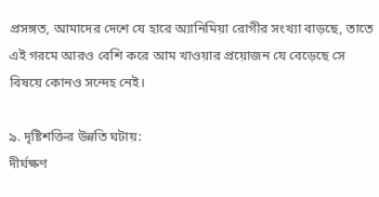প্রসঙ্গত, আমাদের দেশে যে হারে অ্যানিমিয়া রোগীর সংখ্যা বাড়ছে, তাতে এই গরমে আরও বেশি করে আম খাওয়ার প্রয়োজন যে বেড়েছে সে বিষয়ে কোনও সন্দেহ নেই।

৯. দৃষ্টিশক্তির উন্নতি ঘটায়:
দীর্ঘক্ষণ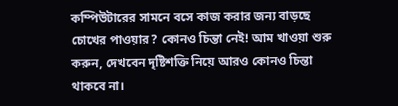কম্পিউটারের সামনে বসে কাজ করার জন্য বাড়ছে চোখের পাওয়ার? কোনও চিন্তা নেই! আম খাওয়া শুরু করুন, দেখবেন দৃষ্টিশক্তি নিয়ে আরও কোনও চিন্তা থাকবে না।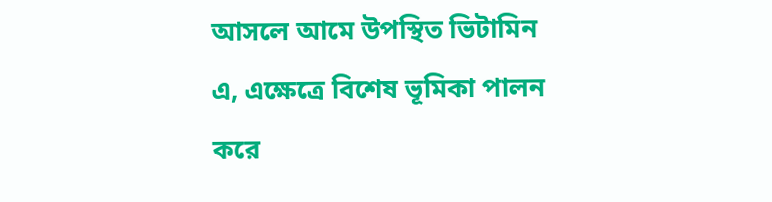আসলে আমে উপস্থিত ভিটামিন এ, এক্ষেত্রে বিশেষ ভূমিকা পালন করে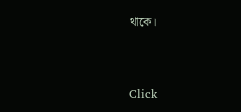থাকে।



Click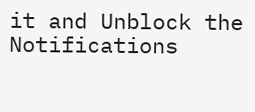it and Unblock the Notifications